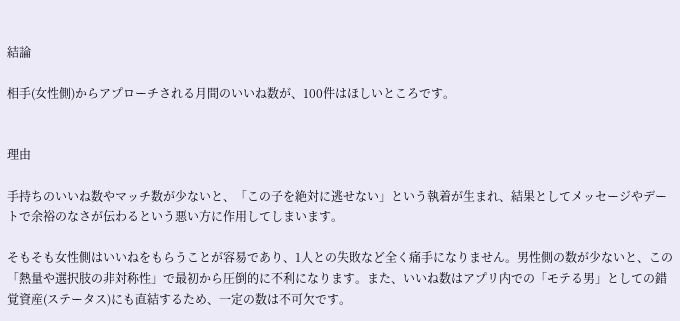結論

相手(女性側)からアプローチされる月間のいいね数が、100件はほしいところです。


理由

手持ちのいいね数やマッチ数が少ないと、「この子を絶対に逃せない」という執着が生まれ、結果としてメッセージやデートで余裕のなさが伝わるという悪い方に作用してしまいます。

そもそも女性側はいいねをもらうことが容易であり、1人との失敗など全く痛手になりません。男性側の数が少ないと、この「熱量や選択肢の非対称性」で最初から圧倒的に不利になります。また、いいね数はアプリ内での「モテる男」としての錯覚資産(ステータス)にも直結するため、一定の数は不可欠です。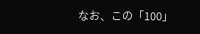なお、この「100」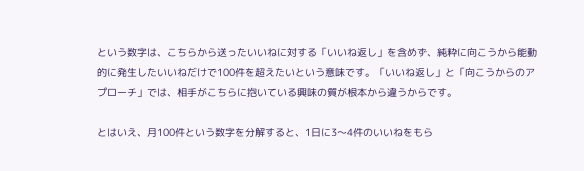という数字は、こちらから送ったいいねに対する「いいね返し」を含めず、純粋に向こうから能動的に発生したいいねだけで100件を超えたいという意味です。「いいね返し」と「向こうからのアプローチ」では、相手がこちらに抱いている興味の質が根本から違うからです。

とはいえ、月100件という数字を分解すると、1日に3〜4件のいいねをもら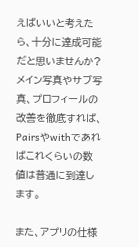えばいいと考えたら、十分に達成可能だと思いませんか?メイン写真やサブ写真、プロフィールの改善を徹底すれば、Pairsやwithであればこれくらいの数値は普通に到達します。

また、アプリの仕様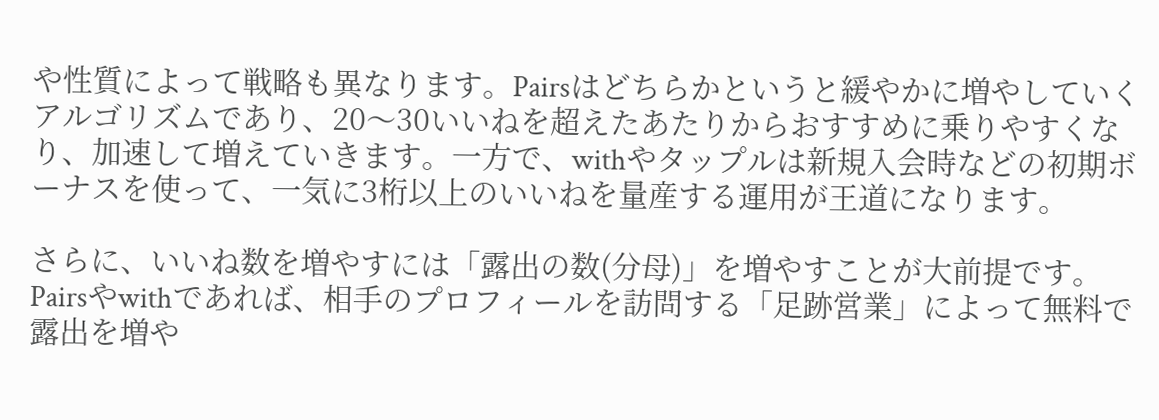や性質によって戦略も異なります。Pairsはどちらかというと緩やかに増やしていくアルゴリズムであり、20〜30いいねを超えたあたりからおすすめに乗りやすくなり、加速して増えていきます。一方で、withやタップルは新規入会時などの初期ボーナスを使って、一気に3桁以上のいいねを量産する運用が王道になります。

さらに、いいね数を増やすには「露出の数(分母)」を増やすことが大前提です。Pairsやwithであれば、相手のプロフィールを訪問する「足跡営業」によって無料で露出を増や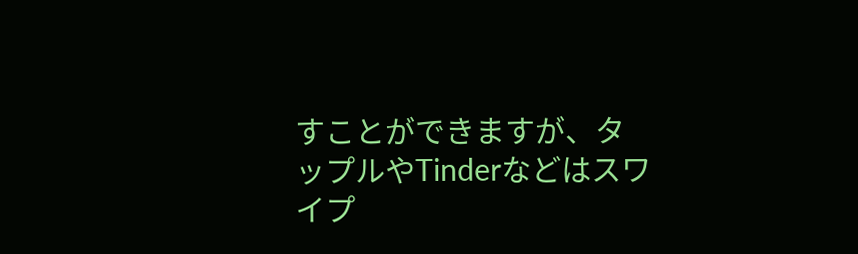すことができますが、タップルやTinderなどはスワイプ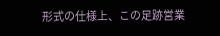形式の仕様上、この足跡営業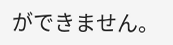ができません。